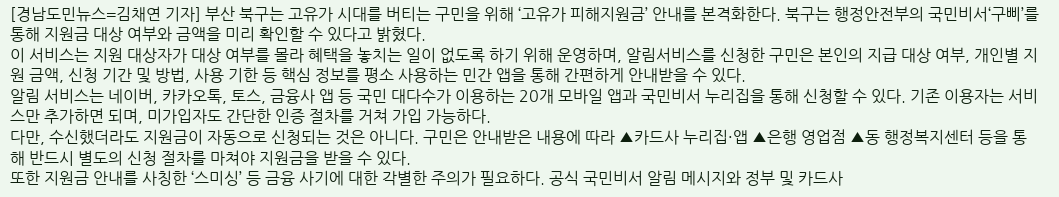[경남도민뉴스=김채연 기자] 부산 북구는 고유가 시대를 버티는 구민을 위해 ‘고유가 피해지원금’ 안내를 본격화한다. 북구는 행정안전부의 국민비서‘구삐’를 통해 지원금 대상 여부와 금액을 미리 확인할 수 있다고 밝혔다.
이 서비스는 지원 대상자가 대상 여부를 몰라 혜택을 놓치는 일이 없도록 하기 위해 운영하며, 알림서비스를 신청한 구민은 본인의 지급 대상 여부, 개인별 지원 금액, 신청 기간 및 방법, 사용 기한 등 핵심 정보를 평소 사용하는 민간 앱을 통해 간편하게 안내받을 수 있다.
알림 서비스는 네이버, 카카오톡, 토스, 금융사 앱 등 국민 대다수가 이용하는 20개 모바일 앱과 국민비서 누리집을 통해 신청할 수 있다. 기존 이용자는 서비스만 추가하면 되며, 미가입자도 간단한 인증 절차를 거쳐 가입 가능하다.
다만, 수신했더라도 지원금이 자동으로 신청되는 것은 아니다. 구민은 안내받은 내용에 따라 ▲카드사 누리집·앱 ▲은행 영업점 ▲동 행정복지센터 등을 통해 반드시 별도의 신청 절차를 마쳐야 지원금을 받을 수 있다.
또한 지원금 안내를 사칭한 ‘스미싱’ 등 금융 사기에 대한 각별한 주의가 필요하다. 공식 국민비서 알림 메시지와 정부 및 카드사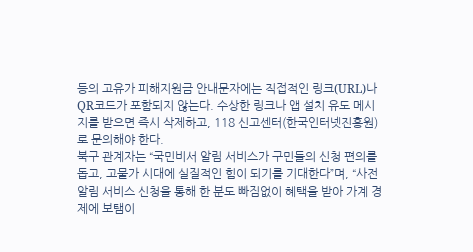등의 고유가 피해지원금 안내문자에는 직접적인 링크(URL)나 QR코드가 포함되지 않는다. 수상한 링크나 앱 설치 유도 메시지를 받으면 즉시 삭제하고, 118 신고센터(한국인터넷진흥원)로 문의해야 한다.
북구 관계자는 “국민비서 알림 서비스가 구민들의 신청 편의를 돕고, 고물가 시대에 실질적인 힘이 되기를 기대한다”며, “사전 알림 서비스 신청을 통해 한 분도 빠짐없이 혜택을 받아 가계 경제에 보탬이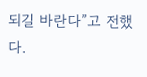되길 바란다”고 전했다.